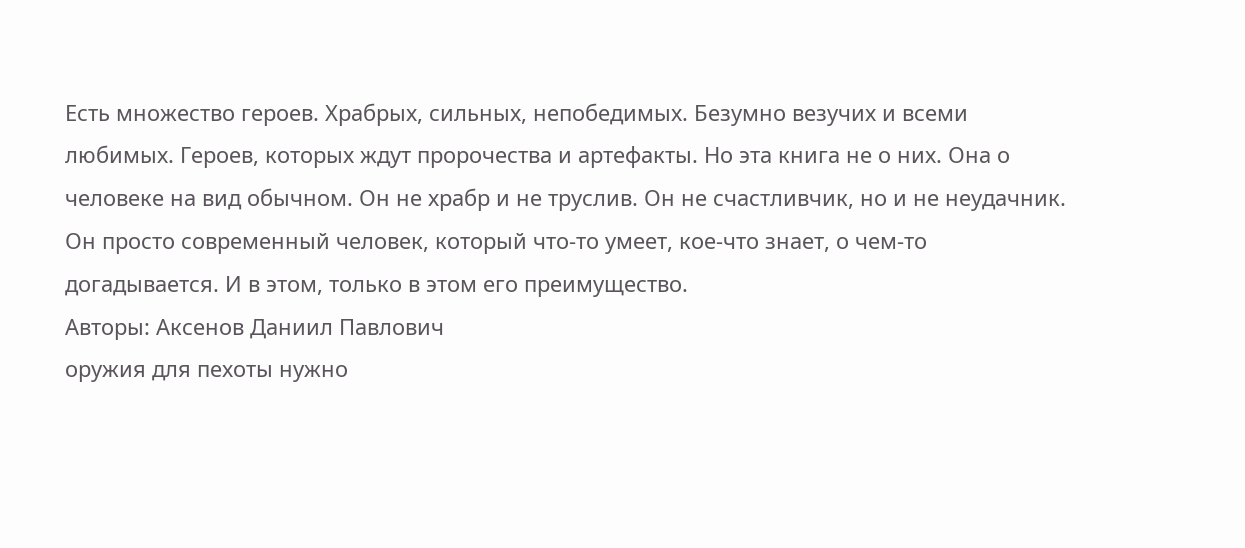Есть множество героев. Храбрых, сильных, непобедимых. Безумно везучих и всеми любимых. Героев, которых ждут пророчества и артефакты. Но эта книга не о них. Она о человеке на вид обычном. Он не храбр и не труслив. Он не счастливчик, но и не неудачник. Он просто современный человек, который что-то умеет, кое-что знает, о чем-то догадывается. И в этом, только в этом его преимущество.
Авторы: Аксенов Даниил Павлович
оружия для пехоты нужно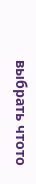выбрать чтото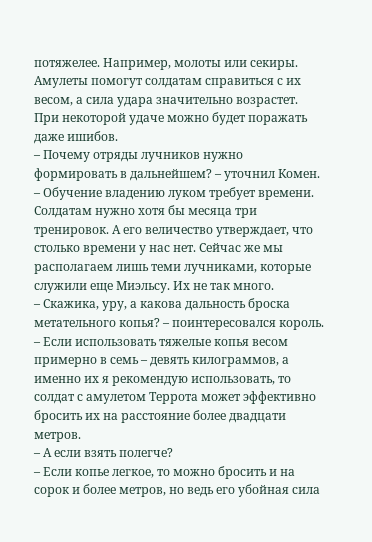потяжелее. Например, молоты или секиры. Амулеты помогут солдатам справиться с их весом, а сила удара значительно возрастет. При некоторой удаче можно будет поражать даже ишибов.
– Почему отряды лучников нужно формировать в дальнейшем? – уточнил Комен.
– Обучение владению луком требует времени. Солдатам нужно хотя бы месяца три тренировок. А его величество утверждает, что столько времени у нас нет. Сейчас же мы располагаем лишь теми лучниками, которые служили еще Миэльсу. Их не так много.
– Скажика, уру, а какова дальность броска метательного копья? – поинтересовался король.
– Если использовать тяжелые копья весом примерно в семь – девять килограммов, а именно их я рекомендую использовать, то солдат с амулетом Террота может эффективно бросить их на расстояние более двадцати метров.
– А если взять полегче?
– Если копье легкое, то можно бросить и на сорок и более метров, но ведь его убойная сила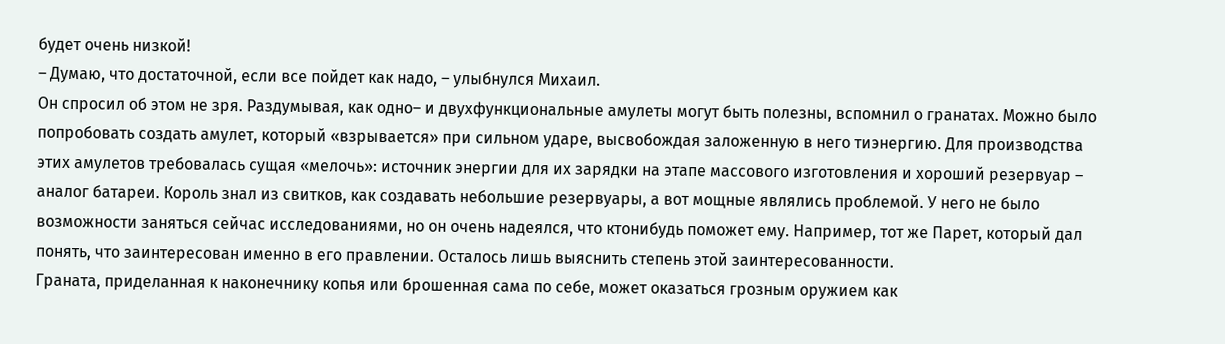будет очень низкой!
– Думаю, что достаточной, если все пойдет как надо, – улыбнулся Михаил.
Он спросил об этом не зря. Раздумывая, как одно– и двухфункциональные амулеты могут быть полезны, вспомнил о гранатах. Можно было попробовать создать амулет, который «взрывается» при сильном ударе, высвобождая заложенную в него тиэнергию. Для производства этих амулетов требовалась сущая «мелочь»: источник энергии для их зарядки на этапе массового изготовления и хороший резервуар – аналог батареи. Король знал из свитков, как создавать небольшие резервуары, а вот мощные являлись проблемой. У него не было возможности заняться сейчас исследованиями, но он очень надеялся, что ктонибудь поможет ему. Например, тот же Парет, который дал понять, что заинтересован именно в его правлении. Осталось лишь выяснить степень этой заинтересованности.
Граната, приделанная к наконечнику копья или брошенная сама по себе, может оказаться грозным оружием как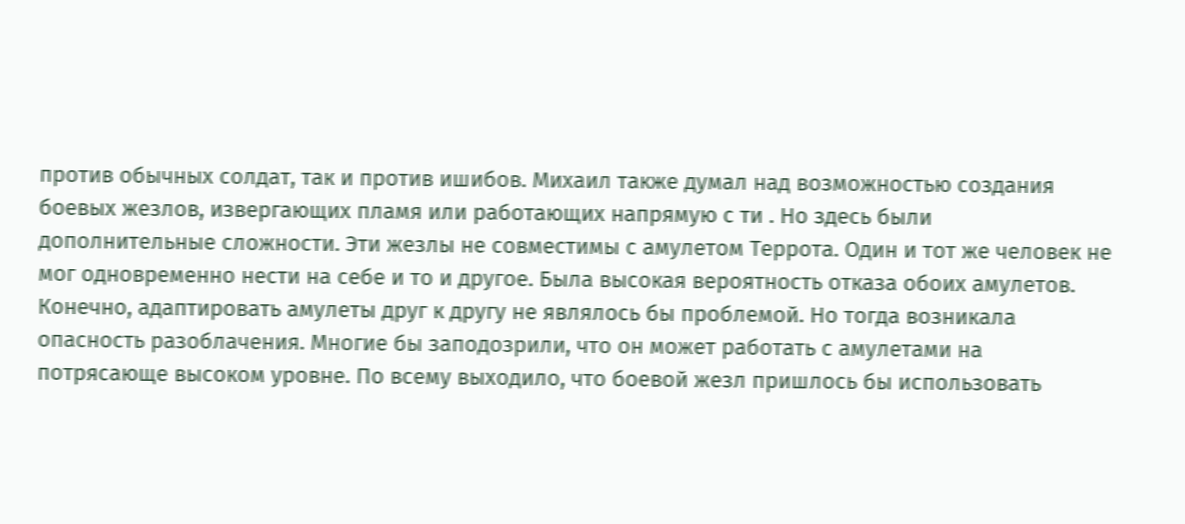против обычных солдат, так и против ишибов. Михаил также думал над возможностью создания боевых жезлов, извергающих пламя или работающих напрямую с ти . Но здесь были дополнительные сложности. Эти жезлы не совместимы с амулетом Террота. Один и тот же человек не мог одновременно нести на себе и то и другое. Была высокая вероятность отказа обоих амулетов. Конечно, адаптировать амулеты друг к другу не являлось бы проблемой. Но тогда возникала опасность разоблачения. Многие бы заподозрили, что он может работать с амулетами на потрясающе высоком уровне. По всему выходило, что боевой жезл пришлось бы использовать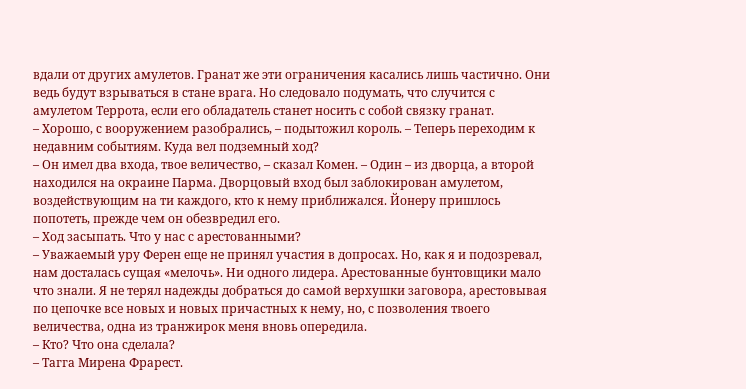вдали от других амулетов. Гранат же эти ограничения касались лишь частично. Они ведь будут взрываться в стане врага. Но следовало подумать, что случится с амулетом Террота, если его обладатель станет носить с собой связку гранат.
– Хорошо, с вооружением разобрались, – подытожил король. – Теперь переходим к недавним событиям. Куда вел подземный ход?
– Он имел два входа, твое величество, – сказал Комен. – Один – из дворца, а второй находился на окраине Парма. Дворцовый вход был заблокирован амулетом, воздействующим на ти каждого, кто к нему приближался. Йонеру пришлось попотеть, прежде чем он обезвредил его.
– Ход засыпать. Что у нас с арестованными?
– Уважаемый уру Ферен еще не принял участия в допросах. Но, как я и подозревал, нам досталась сущая «мелочь». Ни одного лидера. Арестованные бунтовщики мало что знали. Я не терял надежды добраться до самой верхушки заговора, арестовывая по цепочке все новых и новых причастных к нему, но, с позволения твоего величества, одна из транжирок меня вновь опередила.
– Кто? Что она сделала?
– Тагга Мирена Фрарест.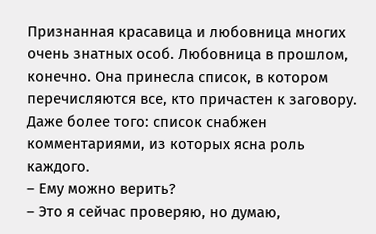Признанная красавица и любовница многих очень знатных особ. Любовница в прошлом, конечно. Она принесла список, в котором перечисляются все, кто причастен к заговору. Даже более того: список снабжен комментариями, из которых ясна роль каждого.
– Ему можно верить?
– Это я сейчас проверяю, но думаю,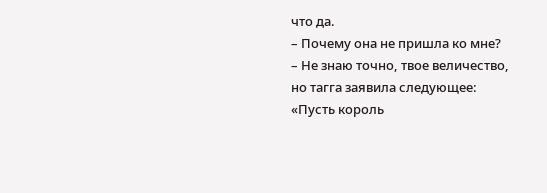что да.
– Почему она не пришла ко мне?
– Не знаю точно, твое величество, но тагга заявила следующее: «Пусть король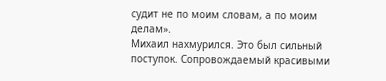судит не по моим словам, а по моим делам».
Михаил нахмурился. Это был сильный поступок. Сопровождаемый красивыми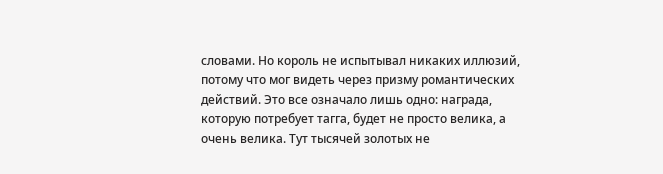словами. Но король не испытывал никаких иллюзий, потому что мог видеть через призму романтических действий. Это все означало лишь одно: награда, которую потребует тагга, будет не просто велика, а очень велика. Тут тысячей золотых не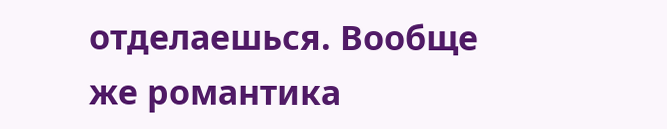отделаешься. Вообще же романтика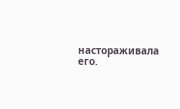настораживала его.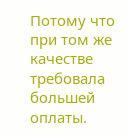Потому что при том же качестве требовала большей оплаты.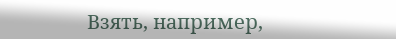Взять, например,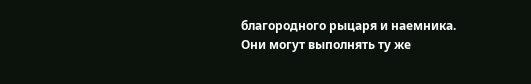благородного рыцаря и наемника. Они могут выполнять ту же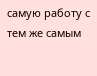самую работу с тем же самым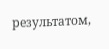результатом,